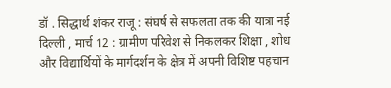डॉ . सिद्धार्थ शंकर राजू : संघर्ष से सफलता तक की यात्रा नई दिल्ली , मार्च 12 : ग्रामीण परिवेश से निकलकर शिक्षा , शोध और विद्यार्थियों के मार्गदर्शन के क्षेत्र में अपनी विशिष्ट पहचान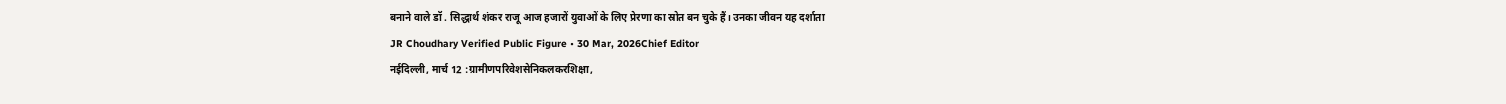बनाने वाले डॉ . सिद्धार्थ शंकर राजू आज हजारों युवाओं के लिए प्रेरणा का स्रोत बन चुके हैं। उनका जीवन यह दर्शाता
JR Choudhary Verified Public Figure • 30 Mar, 2026Chief Editor
नईदिल्ली, मार्च 12 :ग्रामीणपरिवेशसेनिकलकरशिक्षा,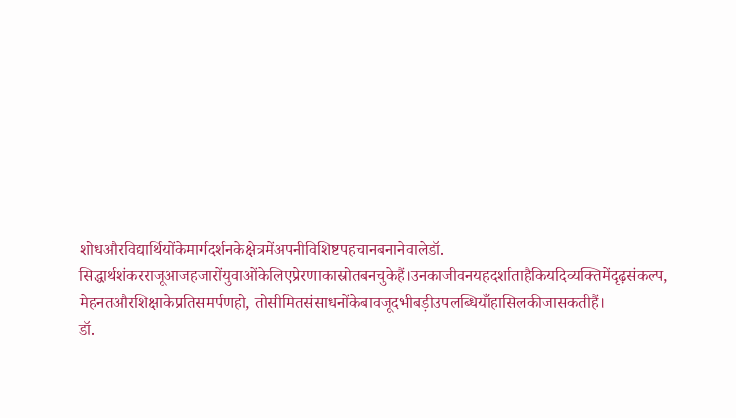शोधऔरविद्यार्थियोंकेमार्गदर्शनकेक्षेत्रमेंअपनीविशिष्टपहचानबनानेवालेडॉ. सिद्धार्थशंकरराजूआजहजारोंयुवाओंकेलिएप्रेरणाकास्रोतबनचुकेहैं।उनकाजीवनयहदर्शाताहैकियदिव्यक्तिमेंदृढ़संकल्प, मेहनतऔरशिक्षाकेप्रतिसमर्पणहो, तोसीमितसंसाधनोंकेबावजूदभीबड़ीउपलब्धियाँहासिलकीजासकतीहैं।
डॉ.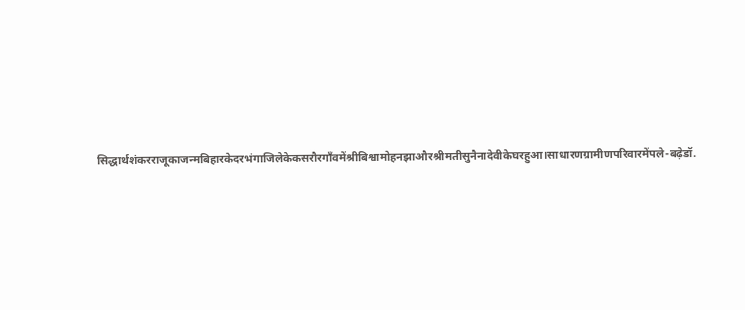सिद्धार्थशंकरराजूकाजन्मबिहारकेदरभंगाजिलेकेकसरौरगाँवमेंश्रीबिश्वामोहनझाऔरश्रीमतीसुनैनादेवीकेघरहुआ।साधारणग्रामीणपरिवारमेंपले-बढ़ेडॉ.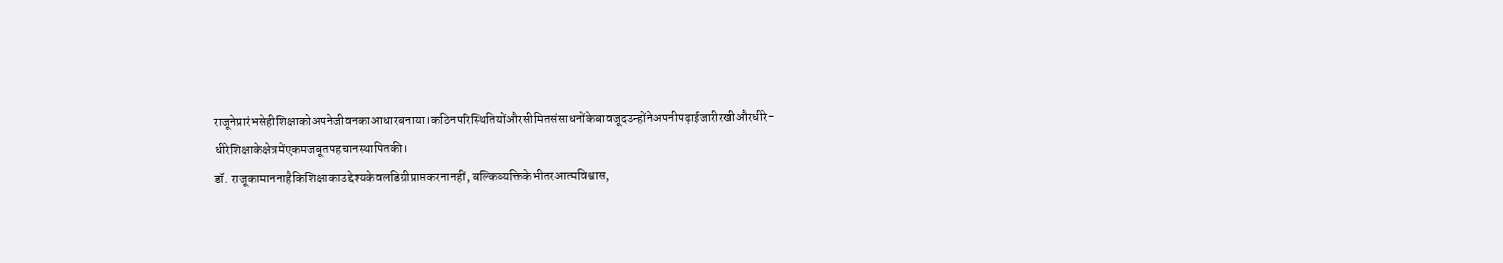राजूनेप्रारंभसेहीशिक्षाकोअपनेजीवनकाआधारबनाया।कठिनपरिस्थितियोंऔरसीमितसंसाधनोंकेबावजूदउन्होंनेअपनीपढ़ाईजारीरखीऔरधीरे-धीरेशिक्षाकेक्षेत्रमेंएकमजबूतपहचानस्थापितकी।
डॉ. राजूकामाननाहैकिशिक्षाकाउद्देश्यकेवलडिग्रीप्राप्तकरनानहीं, बल्किव्यक्तिकेभीतरआत्मविश्वास,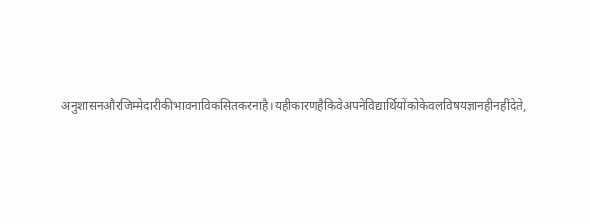अनुशासनऔरजिम्मेदारीकीभावनाविकसितकरनाहै।यहीकारणहैकिवेअपनेविद्यार्थियोंकोकेवलविषयज्ञानहीनहींदेते,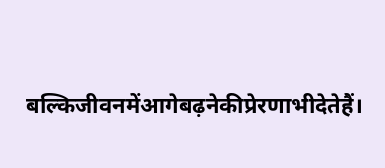बल्किजीवनमेंआगेबढ़नेकीप्रेरणाभीदेतेहैं।